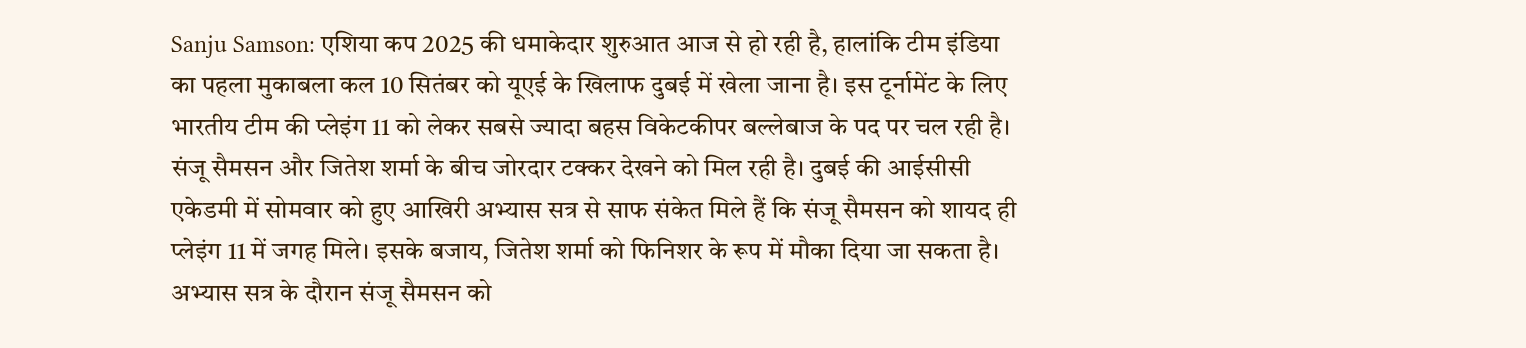Sanju Samson: एशिया कप 2025 की धमाकेदार शुरुआत आज से हो रही है, हालांकि टीम इंडिया का पहला मुकाबला कल 10 सितंबर को यूएई के खिलाफ दुबई में खेला जाना है। इस टूर्नामेंट के लिए भारतीय टीम की प्लेइंग 11 को लेकर सबसे ज्यादा बहस विकेटकीपर बल्लेबाज के पद पर चल रही है। संजू सैमसन और जितेश शर्मा के बीच जोरदार टक्कर देखने को मिल रही है। दुबई की आईसीसी एकेडमी में सोमवार को हुए आखिरी अभ्यास सत्र से साफ संकेत मिले हैं कि संजू सैमसन को शायद ही प्लेइंग 11 में जगह मिले। इसके बजाय, जितेश शर्मा को फिनिशर के रूप में मौका दिया जा सकता है।
अभ्यास सत्र के दौरान संजू सैमसन को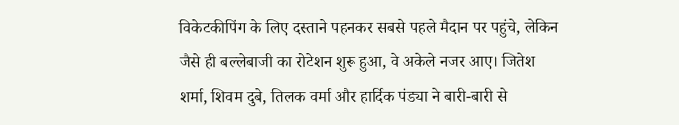विकेटकीपिंग के लिए दस्ताने पहनकर सबसे पहले मैदान पर पहुंचे, लेकिन जैसे ही बल्लेबाजी का रोटेशन शुरू हुआ, वे अकेले नजर आए। जितेश शर्मा, शिवम दुबे, तिलक वर्मा और हार्दिक पंड्या ने बारी-बारी से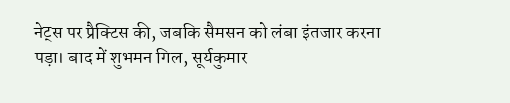नेट्स पर प्रैक्टिस की, जबकि सैमसन को लंबा इंतजार करना पड़ा। बाद में शुभमन गिल, सूर्यकुमार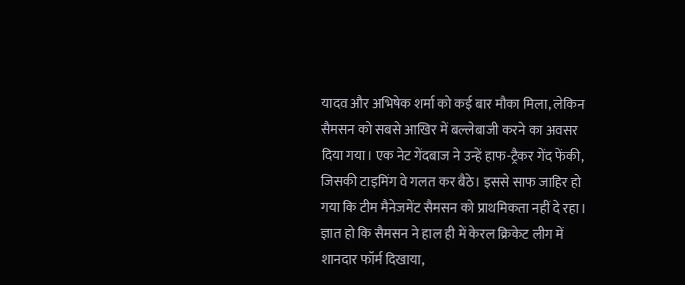यादव और अभिषेक शर्मा को कई बार मौका मिला, लेकिन सैमसन को सबसे आखिर में बल्लेबाजी करने का अवसर दिया गया। एक नेट गेंदबाज ने उन्हें हाफ-ट्रैकर गेंद फेंकी, जिसकी टाइमिंग वे गलत कर बैठे। इससे साफ जाहिर हो गया कि टीम मैनेजमेंट सैमसन को प्राथमिकता नहीं दे रहा। ज्ञात हो कि सैमसन ने हाल ही में केरल क्रिकेट लीग में शानदार फॉर्म दिखाया,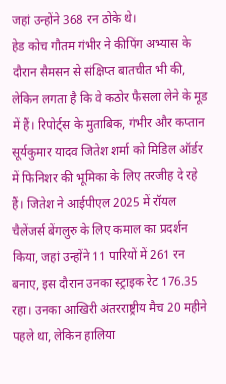जहां उन्होंने 368 रन ठोके थे।
हेड कोच गौतम गंभीर ने कीपिंग अभ्यास के दौरान सैमसन से संक्षिप्त बातचीत भी की, लेकिन लगता है कि वे कठोर फैसला लेने के मूड में हैं। रिपोर्ट्स के मुताबिक, गंभीर और कप्तान सूर्यकुमार यादव जितेश शर्मा को मिडिल ऑर्डर में फिनिशर की भूमिका के लिए तरजीह दे रहे हैं। जितेश ने आईपीएल 2025 में रॉयल चैलेंजर्स बेंगलुरु के लिए कमाल का प्रदर्शन किया, जहां उन्होंने 11 पारियों में 261 रन बनाए, इस दौरान उनका स्ट्राइक रेट 176.35 रहा। उनका आखिरी अंतरराष्ट्रीय मैच 20 महीने पहले था, लेकिन हालिया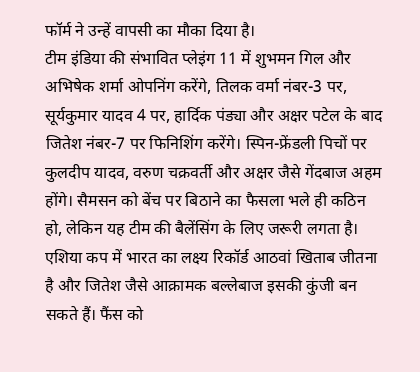फॉर्म ने उन्हें वापसी का मौका दिया है।
टीम इंडिया की संभावित प्लेइंग 11 में शुभमन गिल और अभिषेक शर्मा ओपनिंग करेंगे, तिलक वर्मा नंबर-3 पर, सूर्यकुमार यादव 4 पर, हार्दिक पंड्या और अक्षर पटेल के बाद जितेश नंबर-7 पर फिनिशिंग करेंगे। स्पिन-फ्रेंडली पिचों पर कुलदीप यादव, वरुण चक्रवर्ती और अक्षर जैसे गेंदबाज अहम होंगे। सैमसन को बेंच पर बिठाने का फैसला भले ही कठिन हो, लेकिन यह टीम की बैलेंसिंग के लिए जरूरी लगता है। एशिया कप में भारत का लक्ष्य रिकॉर्ड आठवां खिताब जीतना है और जितेश जैसे आक्रामक बल्लेबाज इसकी कुंजी बन सकते हैं। फैंस को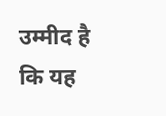उम्मीद है कि यह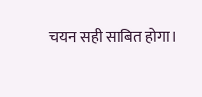चयन सही साबित होगा।